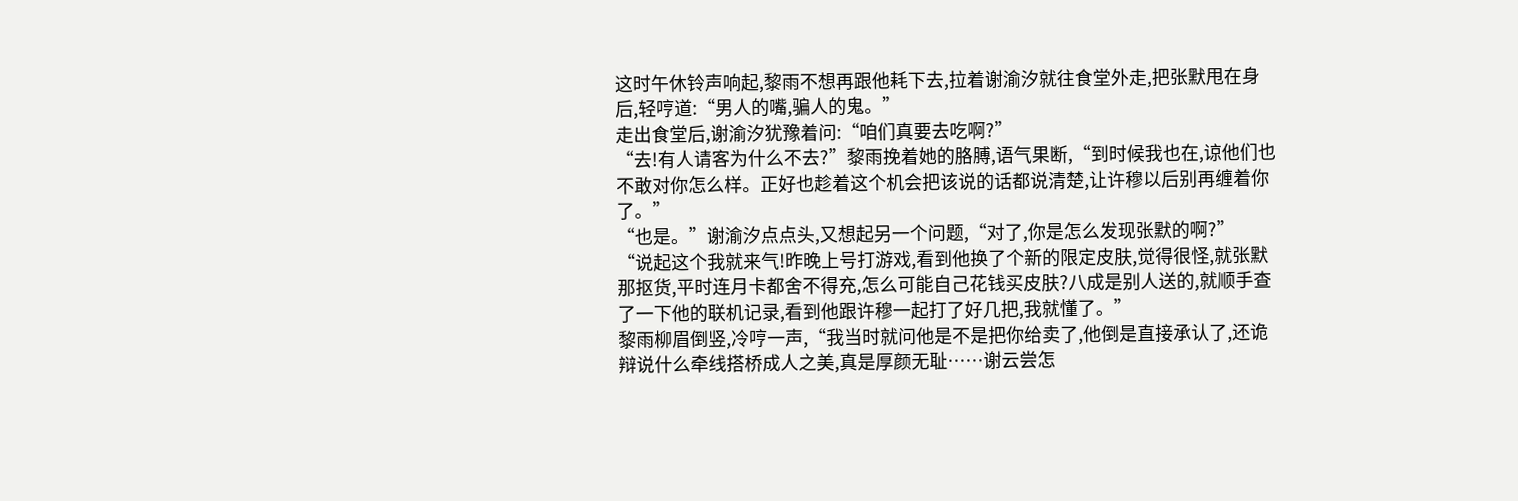这时午休铃声响起,黎雨不想再跟他耗下去,拉着谢渝汐就往食堂外走,把张默甩在身后,轻哼道:“男人的嘴,骗人的鬼。”
走出食堂后,谢渝汐犹豫着问:“咱们真要去吃啊?”
“去!有人请客为什么不去?”黎雨挽着她的胳膊,语气果断,“到时候我也在,谅他们也不敢对你怎么样。正好也趁着这个机会把该说的话都说清楚,让许穆以后别再缠着你了。”
“也是。”谢渝汐点点头,又想起另一个问题,“对了,你是怎么发现张默的啊?”
“说起这个我就来气!昨晚上号打游戏,看到他换了个新的限定皮肤,觉得很怪,就张默那抠货,平时连月卡都舍不得充,怎么可能自己花钱买皮肤?八成是别人送的,就顺手查了一下他的联机记录,看到他跟许穆一起打了好几把,我就懂了。”
黎雨柳眉倒竖,冷哼一声,“我当时就问他是不是把你给卖了,他倒是直接承认了,还诡辩说什么牵线搭桥成人之美,真是厚颜无耻……谢云尝怎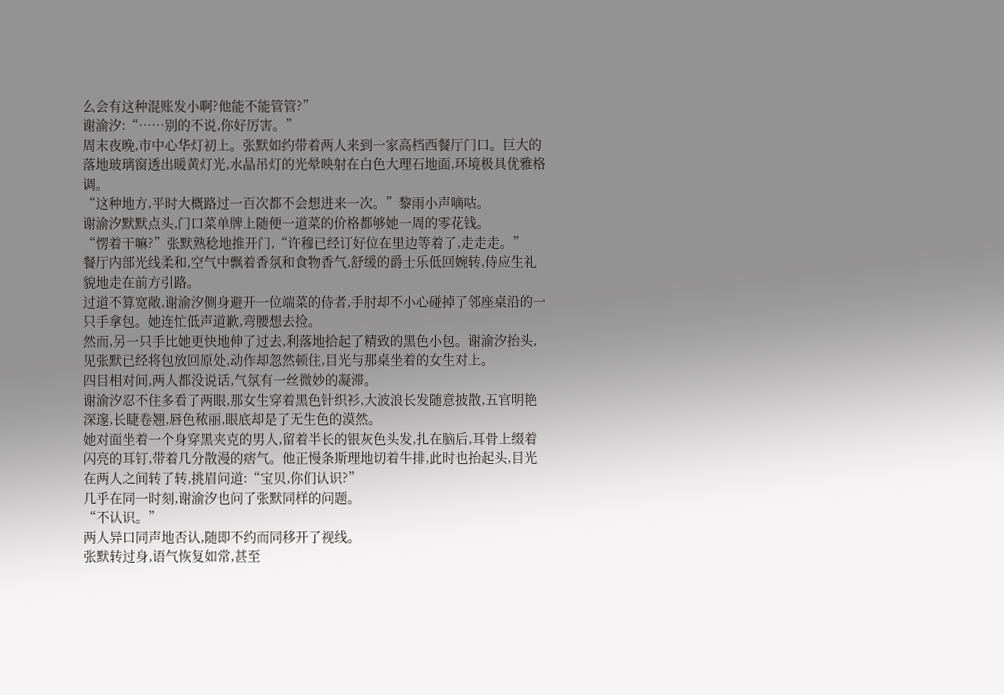么会有这种混账发小啊?他能不能管管?”
谢渝汐:“……别的不说,你好厉害。”
周末夜晚,市中心华灯初上。张默如约带着两人来到一家高档西餐厅门口。巨大的落地玻璃窗透出暖黄灯光,水晶吊灯的光晕映射在白色大理石地面,环境极具优雅格调。
“这种地方,平时大概路过一百次都不会想进来一次。”黎雨小声嘀咕。
谢渝汐默默点头,门口菜单牌上随便一道菜的价格都够她一周的零花钱。
“愣着干嘛?”张默熟稔地推开门,“许穆已经订好位在里边等着了,走走走。”
餐厅内部光线柔和,空气中飘着香氛和食物香气,舒缓的爵士乐低回婉转,侍应生礼貌地走在前方引路。
过道不算宽敞,谢渝汐侧身避开一位端菜的侍者,手肘却不小心碰掉了邻座桌沿的一只手拿包。她连忙低声道歉,弯腰想去捡。
然而,另一只手比她更快地伸了过去,利落地拾起了精致的黑色小包。谢渝汐抬头,见张默已经将包放回原处,动作却忽然顿住,目光与那桌坐着的女生对上。
四目相对间,两人都没说话,气氛有一丝微妙的凝滞。
谢渝汐忍不住多看了两眼,那女生穿着黑色针织衫,大波浪长发随意披散,五官明艳深邃,长睫卷翘,唇色秾丽,眼底却是了无生色的漠然。
她对面坐着一个身穿黑夹克的男人,留着半长的银灰色头发,扎在脑后,耳骨上缀着闪亮的耳钉,带着几分散漫的痞气。他正慢条斯理地切着牛排,此时也抬起头,目光在两人之间转了转,挑眉问道:“宝贝,你们认识?”
几乎在同一时刻,谢渝汐也问了张默同样的问题。
“不认识。”
两人异口同声地否认,随即不约而同移开了视线。
张默转过身,语气恢复如常,甚至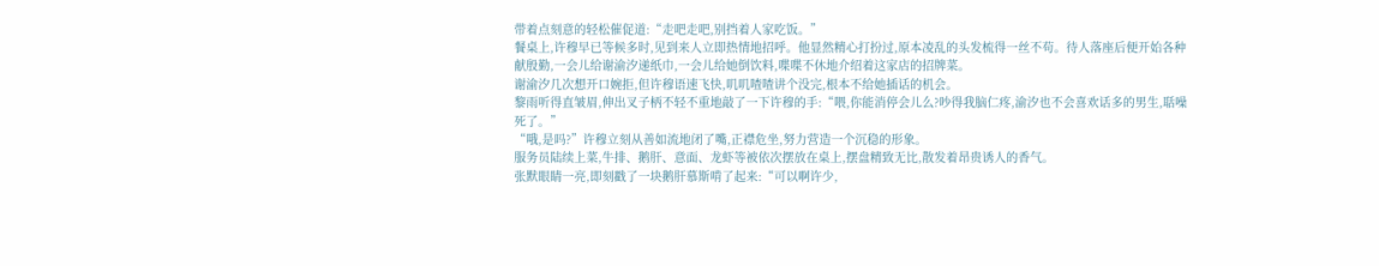带着点刻意的轻松催促道:“走吧走吧,别挡着人家吃饭。”
餐桌上,许穆早已等候多时,见到来人立即热情地招呼。他显然精心打扮过,原本凌乱的头发梳得一丝不苟。待人落座后便开始各种献殷勤,一会儿给谢渝汐递纸巾,一会儿给她倒饮料,喋喋不休地介绍着这家店的招牌菜。
谢渝汐几次想开口婉拒,但许穆语速飞快,叽叽喳喳讲个没完,根本不给她插话的机会。
黎雨听得直皱眉,伸出叉子柄不轻不重地敲了一下许穆的手:“喂,你能消停会儿么?吵得我脑仁疼,渝汐也不会喜欢话多的男生,聒噪死了。”
“哦,是吗?”许穆立刻从善如流地闭了嘴,正襟危坐,努力营造一个沉稳的形象。
服务员陆续上菜,牛排、鹅肝、意面、龙虾等被依次摆放在桌上,摆盘精致无比,散发着昂贵诱人的香气。
张默眼睛一亮,即刻戳了一块鹅肝慕斯啃了起来:“可以啊许少,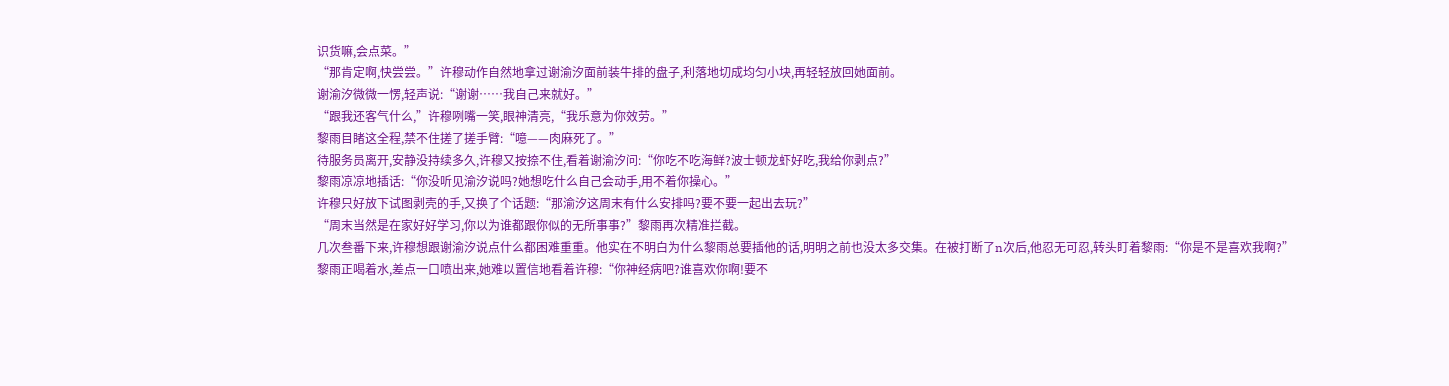识货嘛,会点菜。”
“那肯定啊,快尝尝。”许穆动作自然地拿过谢渝汐面前装牛排的盘子,利落地切成均匀小块,再轻轻放回她面前。
谢渝汐微微一愣,轻声说:“谢谢……我自己来就好。”
“跟我还客气什么,”许穆咧嘴一笑,眼神清亮,“我乐意为你效劳。”
黎雨目睹这全程,禁不住搓了搓手臂:“噫——肉麻死了。”
待服务员离开,安静没持续多久,许穆又按捺不住,看着谢渝汐问:“你吃不吃海鲜?波士顿龙虾好吃,我给你剥点?”
黎雨凉凉地插话:“你没听见渝汐说吗?她想吃什么自己会动手,用不着你操心。”
许穆只好放下试图剥壳的手,又换了个话题:“那渝汐这周末有什么安排吗?要不要一起出去玩?”
“周末当然是在家好好学习,你以为谁都跟你似的无所事事?”黎雨再次精准拦截。
几次叁番下来,许穆想跟谢渝汐说点什么都困难重重。他实在不明白为什么黎雨总要插他的话,明明之前也没太多交集。在被打断了n次后,他忍无可忍,转头盯着黎雨:“你是不是喜欢我啊?”
黎雨正喝着水,差点一口喷出来,她难以置信地看着许穆:“你神经病吧?谁喜欢你啊!要不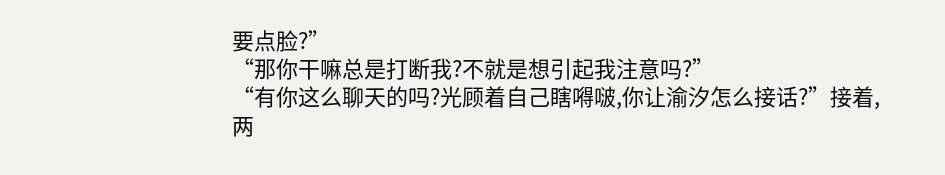要点脸?”
“那你干嘛总是打断我?不就是想引起我注意吗?”
“有你这么聊天的吗?光顾着自己瞎嘚啵,你让渝汐怎么接话?”接着,两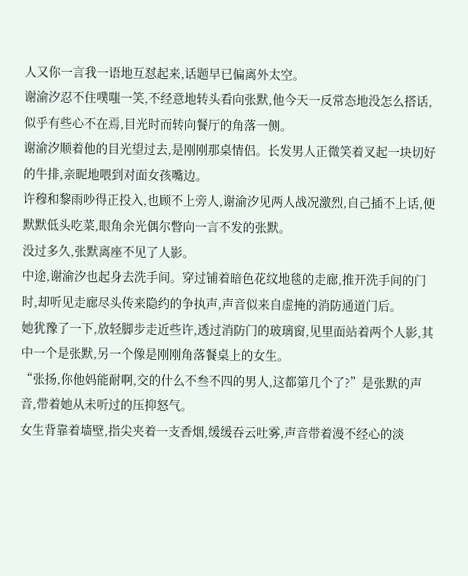人又你一言我一语地互怼起来,话题早已偏离外太空。
谢渝汐忍不住噗嗤一笑,不经意地转头看向张默,他今天一反常态地没怎么搭话,似乎有些心不在焉,目光时而转向餐厅的角落一侧。
谢渝汐顺着他的目光望过去,是刚刚那桌情侣。长发男人正微笑着叉起一块切好的牛排,亲昵地喂到对面女孩嘴边。
许穆和黎雨吵得正投入,也顾不上旁人,谢渝汐见两人战况激烈,自己插不上话,便默默低头吃菜,眼角余光偶尔瞥向一言不发的张默。
没过多久,张默离座不见了人影。
中途,谢渝汐也起身去洗手间。穿过铺着暗色花纹地毯的走廊,推开洗手间的门时,却听见走廊尽头传来隐约的争执声,声音似来自虚掩的消防通道门后。
她犹豫了一下,放轻脚步走近些许,透过消防门的玻璃窗,见里面站着两个人影,其中一个是张默,另一个像是刚刚角落餐桌上的女生。
“张扬,你他妈能耐啊,交的什么不叁不四的男人,这都第几个了?”是张默的声音,带着她从未听过的压抑怒气。
女生背靠着墙壁,指尖夹着一支香烟,缓缓吞云吐雾,声音带着漫不经心的淡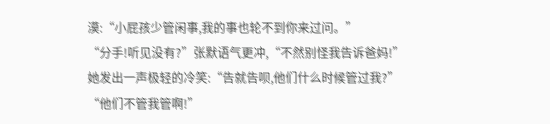漠:“小屁孩少管闲事,我的事也轮不到你来过问。”
“分手!听见没有?”张默语气更冲,“不然别怪我告诉爸妈!”
她发出一声极轻的冷笑:“告就告呗,他们什么时候管过我?”
“他们不管我管啊!”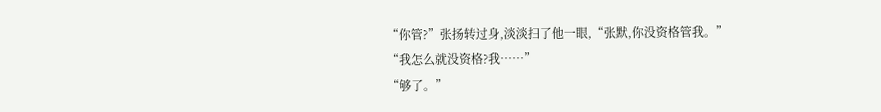“你管?”张扬转过身,淡淡扫了他一眼,“张默,你没资格管我。”
“我怎么就没资格?我……”
“够了。”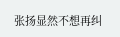张扬显然不想再纠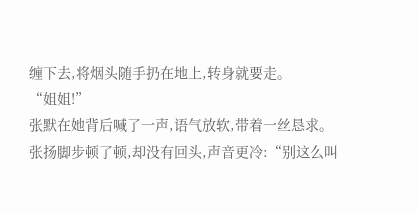缠下去,将烟头随手扔在地上,转身就要走。
“姐姐!”
张默在她背后喊了一声,语气放软,带着一丝恳求。
张扬脚步顿了顿,却没有回头,声音更冷:“别这么叫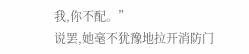我,你不配。”
说罢,她毫不犹豫地拉开消防门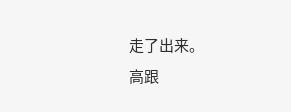走了出来。
高跟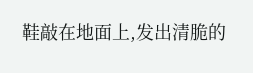鞋敲在地面上,发出清脆的